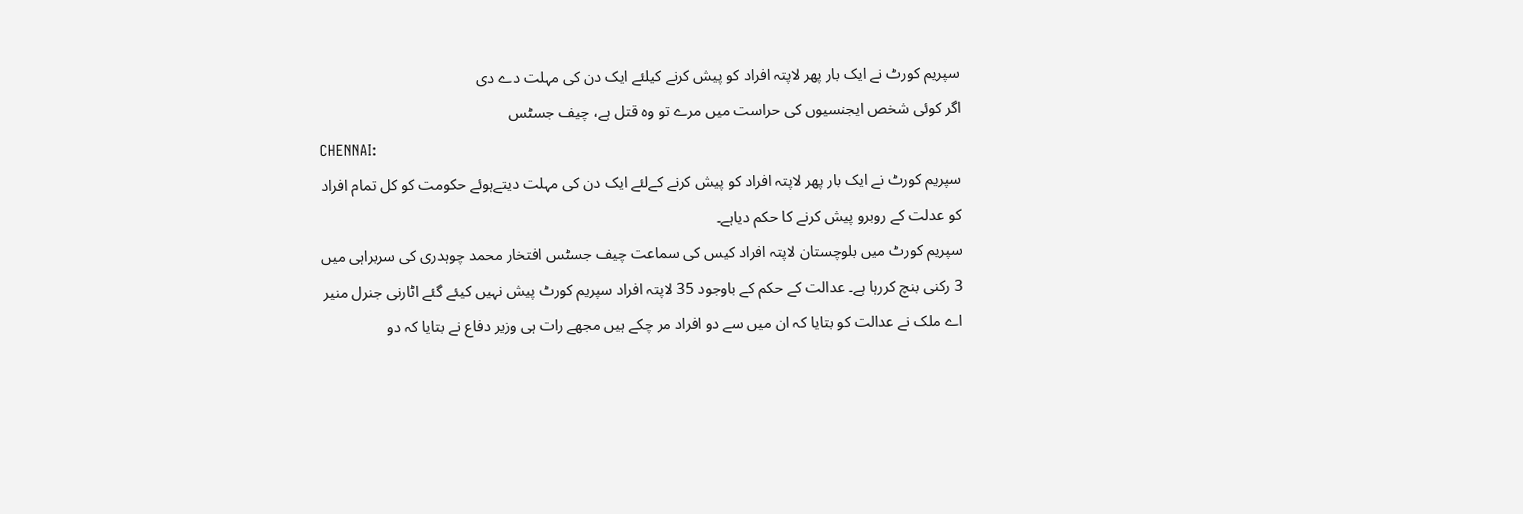سپریم کورٹ نے ایک بار پھر لاپتہ افراد کو پیش کرنے کیلئے ایک دن کی مہلت دے دی
اگر کوئی شخص ایجنسیوں کی حراست میں مرے تو وہ قتل ہے، چیف جسٹس
CHENNAI:
سپریم کورٹ نے ایک بار پھر لاپتہ افراد کو پیش کرنے کےلئے ایک دن کی مہلت دیتےہوئے حکومت کو کل تمام افراد کو عدلت کے روبرو پیش کرنے کا حکم دیاہے۔
سپریم کورٹ میں بلوچستان لاپتہ افراد کیس کی سماعت چیف جسٹس افتخار محمد چوہدری کی سربراہی میں 3 رکنی بنچ کررہا ہے۔ عدالت کے حکم کے باوجود 35 لاپتہ افراد سپریم کورٹ پیش نہیں کیئے گئے اٹارنی جنرل منیر اے ملک نے عدالت کو بتایا کہ ان میں سے دو افراد مر چکے ہیں مجھے رات ہی وزیر دفاع نے بتایا کہ دو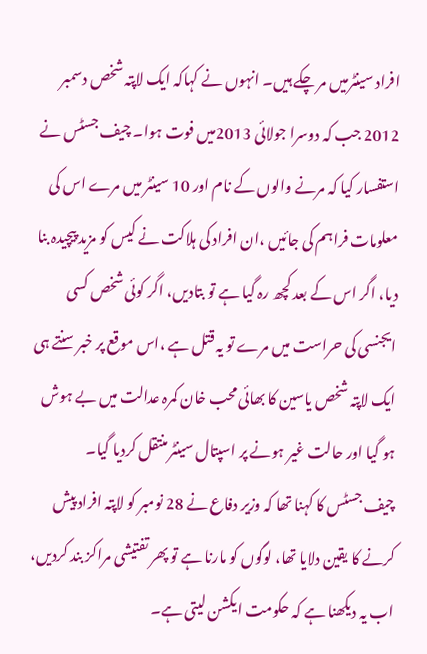افراد سینٹرمیں مر چکے ہیں۔ انہوں نے کہاکہ ایک لاپتہ شخص دسمبر 2012 جب کہ دوسرا جولائی 2013میں فوت ہوا۔ چیف جسٹس نے استفسار کیا کہ مرنے والوں کے نام اور 10 سینٹر میں مرے اس کی معلومات فراہم کی جائیں ،ان افراد کی ہلاکت نے کیس کو مزید پیچیدہ بنا دیا، اگر اس کے بعد کچھ رہ گیا ہے تو بتادیں، اگر کوئی شخص کسی ایجنسی کی حراست میں مرے تو یہ قتل ہے ،اس موقع پر خبر سنتے ہی ایک لاپتہ شخص یاسین کا بھائی محب خان کمرہ عدالت میں بے ہوش ہو گیا اور حالت غیر ہونے پر اسپتال سینٹر منتقل کردیا گیا۔
چیف جسٹس کا کہنا تھا کہ وزیر دفاع نے 28 نومبر کو لاپتہ افراد پیش کرنے کا یقین دلایا تھا، لوگوں کو مارنا ہے تو پھر تفتیشی مراکز بند کردیں، اب یہ دیکھنا ہے کہ حکومت ایکشن لیتی ہے۔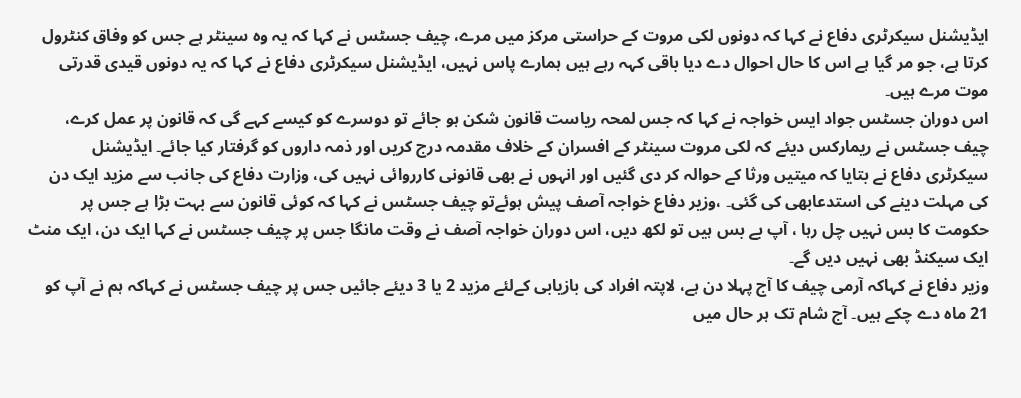ایڈیشنل سیکرٹری دفاع نے کہا کہ دونوں لکی مروت کے حراستی مرکز میں مرے، چیف جسٹس نے کہا کہ یہ وہ سینٹر ہے جس کو وفاق کنٹرول کرتا ہے، جو مر گیا ہے اس کا حال احوال دے دیا باقی کہہ رہے ہیں ہمارے پاس نہیں، ایڈیشنل سیکرٹری دفاع نے کہا کہ یہ دونوں قیدی قدرتی موت مرے ہیں۔
اس دوران جسٹس جواد ایس خواجہ نے کہا کہ جس لمحہ ریاست قانون شکن ہو جائے تو دوسرے کو کیسے کہے گی کہ قانون پر عمل کرے، چیف جسٹس نے ریمارکس دیئے کہ لکی مروت سینٹر کے افسران کے خلاف مقدمہ درج کریں اور ذمہ داروں کو گرفتار کیا جائے۔ ایڈیشنل سیکرٹری دفاع نے بتایا کہ میتیں ورثا کے حوالہ کر دی گئیں اور انہوں نے بھی قانونی کارروائی نہیں کی، وزارت دفاع کی جانب سے مزید ایک دن کی مہلت دینے کی استدعابھی کی گئی۔ ،وزیر دفاع خواجہ آصف پیش ہوئےتو چیف جسٹس نے کہا کہ کوئی قانون سے بہت بڑا ہے جس پر حکومت کا بس نہیں چل رہا ، آپ بے بس ہیں تو لکھ دیں، اس دوران خواجہ آصف نے وقت مانگا جس پر چیف جسٹس نے کہا ایک دن، ایک منٹ ایک سیکنڈ بھی نہیں دیں گے۔
وزیر دفاع نے کہاکہ آرمی چیف کا آج پہلا دن ہے، لاپتہ افراد کی بازیابی کےلئے مزید 2 یا 3 دیئے جائیں جس پر چیف جسٹس نے کہاکہ ہم نے آپ کو 21 ماہ دے چکے ہیں۔ آج شام تک ہر حال میں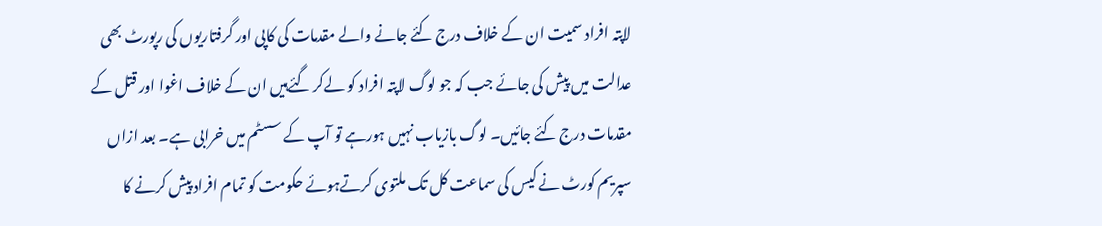لاپتہ افراد سمیت ان کے خلاف درج کئے جانے والے مقدمات کی کاپی اور گرفتاریوں کی رپورٹ بھی عدالت میں پیش کی جائے جب کہ جو لوگ لاپتہ افراد کو لےکر گئےہیں ان کے خلاف اغوا اور قتل کے مقدمات درج کئے جائیں۔ لوگ بازیاب نہیں ہورہے تو آپ کے سسٹم میں خرابی ہے۔ بعد ازاں سپریم کورٹ نے کیس کی سماعت کل تک ملتوی کرتےہوئے حکومت کو تمام افراد پیش کرنے کا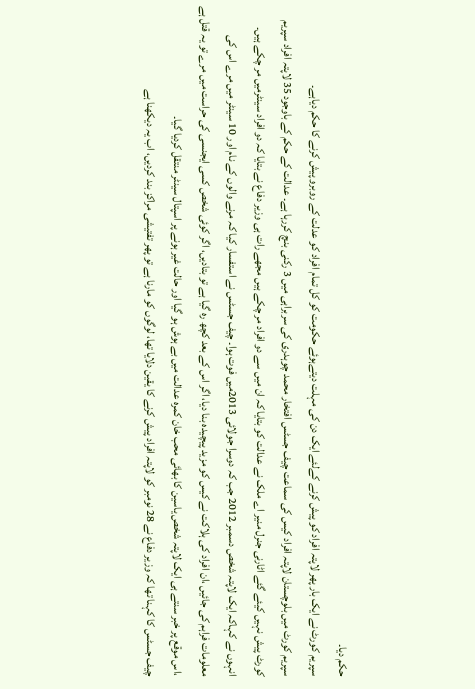حکم دیا۔
سپریم کورٹ نے ایک بار پھر لاپتہ افراد کو پیش کرنے کےلئے ایک دن کی مہلت دیتےہوئے حکومت کو کل تمام افراد کو عدلت کے روبرو پیش کرنے کا حکم دیاہے۔
سپریم کورٹ میں بلوچستان لاپتہ افراد کیس کی سماعت چیف جسٹس افتخار محمد چوہدری کی سربراہی میں 3 رکنی بنچ کررہا ہے۔ عدالت کے حکم کے باوجود 35 لاپتہ افراد سپریم کورٹ پیش نہیں کیئے گئے اٹارنی جنرل منیر اے ملک نے عدالت کو بتایا کہ ان میں سے دو افراد مر چکے ہیں مجھے رات ہی وزیر دفاع نے بتایا کہ دو افراد سینٹرمیں مر چکے ہیں۔ انہوں نے کہاکہ ایک لاپتہ شخص دسمبر 2012 جب کہ دوسرا جولائی 2013میں فوت ہوا۔ چیف جسٹس نے استفسار کیا کہ مرنے والوں کے نام اور 10 سینٹر میں مرے اس کی معلومات فراہم کی جائیں ،ان افراد کی ہلاکت نے کیس کو مزید پیچیدہ بنا دیا، اگر اس کے بعد کچھ رہ گیا ہے تو بتادیں، اگر کوئی شخص کسی ایجنسی کی حراست میں مرے تو یہ قتل ہے ،اس موقع پر خبر سنتے ہی ایک لاپتہ شخص یاسین کا بھائی محب خان کمرہ عدالت میں بے ہوش ہو گیا اور حالت غیر ہونے پر اسپتال سینٹر منتقل کردیا گیا۔
چیف جسٹس کا کہنا تھا کہ وزیر دفاع نے 28 نومبر کو لاپتہ افراد پیش کرنے کا یقین دلایا تھا، لوگوں کو مارنا ہے تو پھر تفتیشی مراکز بند کردیں، اب یہ دیکھنا ہے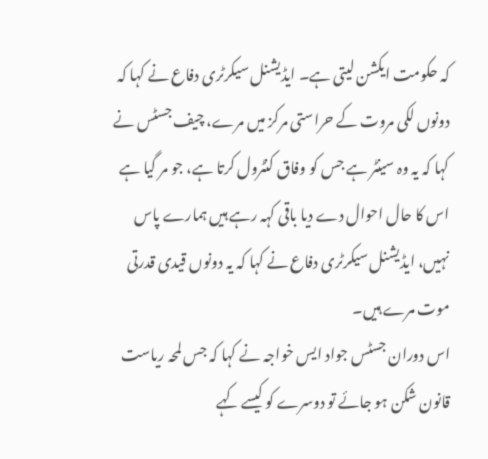کہ حکومت ایکشن لیتی ہے۔ ایڈیشنل سیکرٹری دفاع نے کہا کہ دونوں لکی مروت کے حراستی مرکز میں مرے، چیف جسٹس نے کہا کہ یہ وہ سینٹر ہے جس کو وفاق کنٹرول کرتا ہے، جو مر گیا ہے اس کا حال احوال دے دیا باقی کہہ رہے ہیں ہمارے پاس نہیں، ایڈیشنل سیکرٹری دفاع نے کہا کہ یہ دونوں قیدی قدرتی موت مرے ہیں۔
اس دوران جسٹس جواد ایس خواجہ نے کہا کہ جس لمحہ ریاست قانون شکن ہو جائے تو دوسرے کو کیسے کہے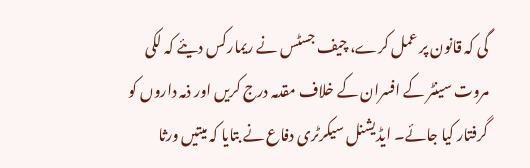گی کہ قانون پر عمل کرے، چیف جسٹس نے ریمارکس دیئے کہ لکی مروت سینٹر کے افسران کے خلاف مقدمہ درج کریں اور ذمہ داروں کو گرفتار کیا جائے۔ ایڈیشنل سیکرٹری دفاع نے بتایا کہ میتیں ورثا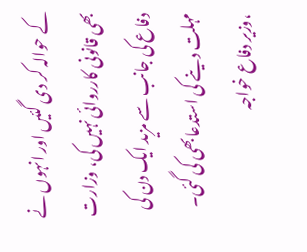کے حوالہ کر دی گئیں اور انہوں نے بھی قانونی کارروائی نہیں کی، وزارت دفاع کی جانب سے مزید ایک دن کی مہلت دینے کی استدعابھی کی گئی۔ ،وزیر دفاع خواجہ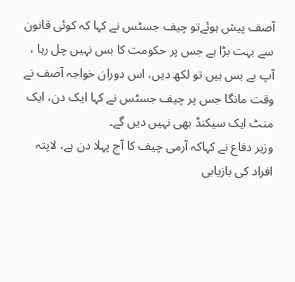آصف پیش ہوئےتو چیف جسٹس نے کہا کہ کوئی قانون سے بہت بڑا ہے جس پر حکومت کا بس نہیں چل رہا ، آپ بے بس ہیں تو لکھ دیں، اس دوران خواجہ آصف نے وقت مانگا جس پر چیف جسٹس نے کہا ایک دن، ایک منٹ ایک سیکنڈ بھی نہیں دیں گے۔
وزیر دفاع نے کہاکہ آرمی چیف کا آج پہلا دن ہے، لاپتہ افراد کی بازیابی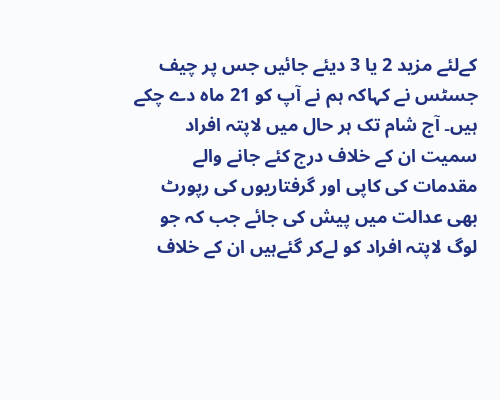کےلئے مزید 2 یا 3 دیئے جائیں جس پر چیف جسٹس نے کہاکہ ہم نے آپ کو 21 ماہ دے چکے ہیں۔ آج شام تک ہر حال میں لاپتہ افراد سمیت ان کے خلاف درج کئے جانے والے مقدمات کی کاپی اور گرفتاریوں کی رپورٹ بھی عدالت میں پیش کی جائے جب کہ جو لوگ لاپتہ افراد کو لےکر گئےہیں ان کے خلاف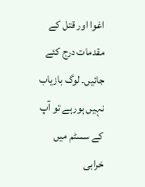اغوا اور قتل کے مقدمات درج کئے جائیں۔ لوگ بازیاب نہیں ہورہے تو آپ کے سسٹم میں خرابی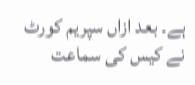ہے۔ بعد ازاں سپریم کورٹ نے کیس کی سماعت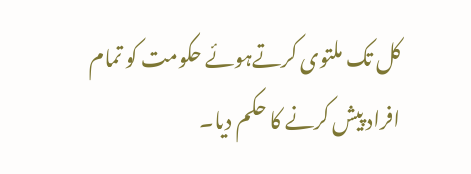کل تک ملتوی کرتےہوئے حکومت کو تمام افراد پیش کرنے کا حکم دیا۔